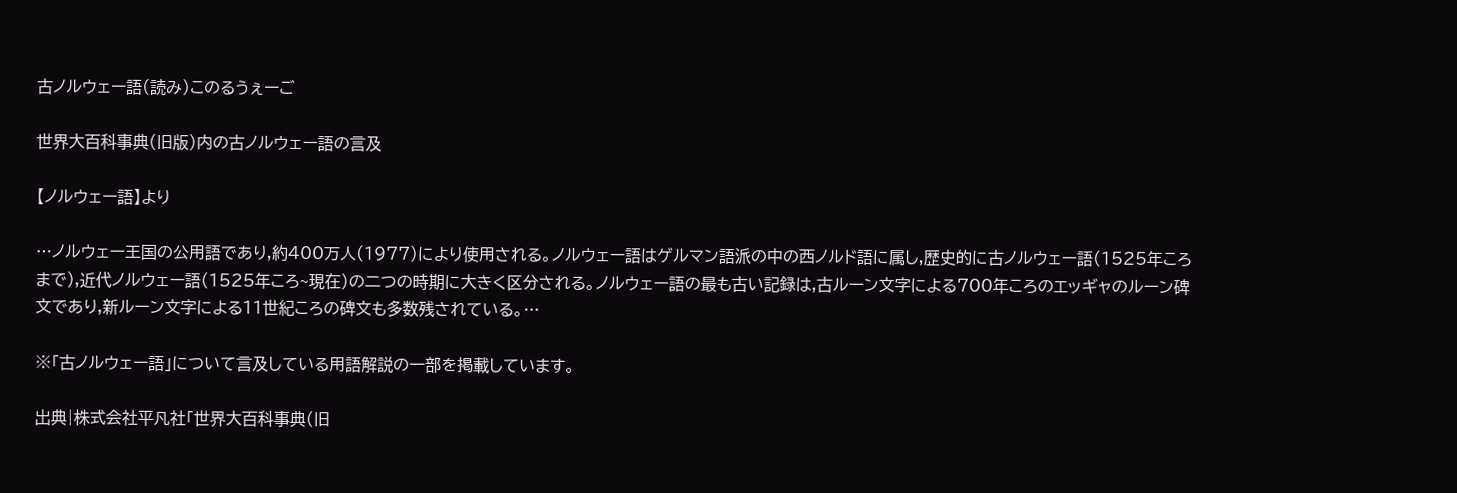古ノルウェー語(読み)このるうぇーご

世界大百科事典(旧版)内の古ノルウェー語の言及

【ノルウェー語】より

…ノルウェー王国の公用語であり,約400万人(1977)により使用される。ノルウェー語はゲルマン語派の中の西ノルド語に属し,歴史的に古ノルウェー語(1525年ころまで),近代ノルウェー語(1525年ころ~現在)の二つの時期に大きく区分される。ノルウェー語の最も古い記録は,古ルーン文字による700年ころのエッギャのルーン碑文であり,新ルーン文字による11世紀ころの碑文も多数残されている。…

※「古ノルウェー語」について言及している用語解説の一部を掲載しています。

出典|株式会社平凡社「世界大百科事典(旧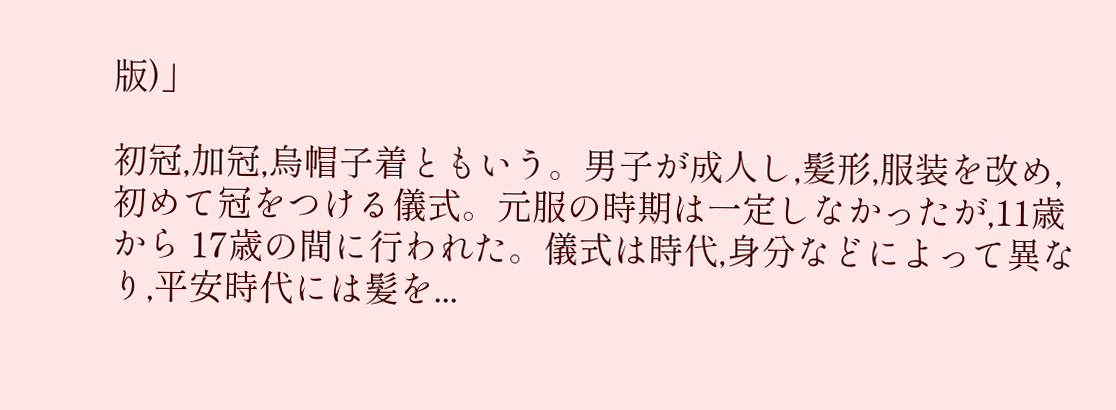版)」

初冠,加冠,烏帽子着ともいう。男子が成人し,髪形,服装を改め,初めて冠をつける儀式。元服の時期は一定しなかったが,11歳から 17歳の間に行われた。儀式は時代,身分などによって異なり,平安時代には髪を...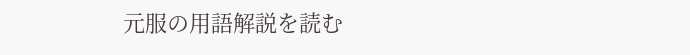元服の用語解説を読む